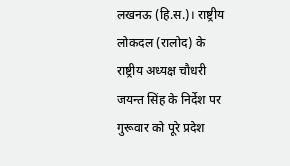लखनऊ (हि.स.)। राष्ट्रीय लोकदल (रालोद) के राष्ट्रीय अध्यक्ष चौधरी जयन्त सिंह के निर्देश पर गुरूवार को पूरे प्रदेश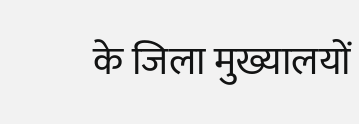के जिला मुख्यालयों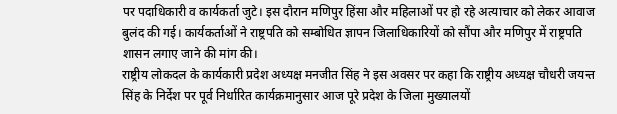पर पदाधिकारी व कार्यकर्ता जुटे। इस दौरान मणिपुर हिंसा और महिलाओं पर हो रहे अत्याचार को लेकर आवाज बुलंद की गई। कार्यकर्ताओं ने राष्ट्रपति को सम्बोधित ज्ञापन जिलाधिकारियों को सौंपा और मणिपुर में राष्ट्रपति शासन लगाए जाने की मांग की।
राष्ट्रीय लोकदल के कार्यकारी प्रदेश अध्यक्ष मनजीत सिंह ने इस अवसर पर कहा कि राष्ट्रीय अध्यक्ष चौधरी जयन्त सिंह के निर्देश पर पूर्व निर्धारित कार्यक्रमानुसार आज पूरे प्रदेश के जिला मुख्यालयों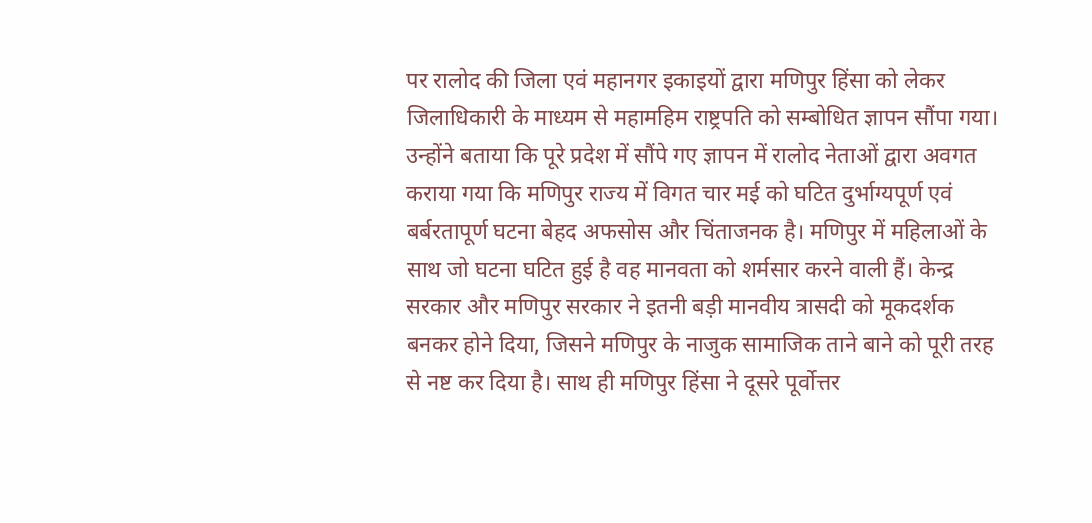पर रालोद की जिला एवं महानगर इकाइयों द्वारा मणिपुर हिंसा को लेकर जिलाधिकारी के माध्यम से महामहिम राष्ट्रपति को सम्बोधित ज्ञापन सौंपा गया।
उन्होंने बताया कि पूरे प्रदेश में सौंपे गए ज्ञापन में रालोद नेताओं द्वारा अवगत कराया गया कि मणिपुर राज्य में विगत चार मई को घटित दुर्भाग्यपूर्ण एवं बर्बरतापूर्ण घटना बेहद अफसोस और चिंताजनक है। मणिपुर में महिलाओं के साथ जो घटना घटित हुई है वह मानवता को शर्मसार करने वाली हैं। केन्द्र सरकार और मणिपुर सरकार ने इतनी बड़ी मानवीय त्रासदी को मूकदर्शक बनकर होने दिया, जिसने मणिपुर के नाजुक सामाजिक ताने बाने को पूरी तरह से नष्ट कर दिया है। साथ ही मणिपुर हिंसा ने दूसरे पूर्वोत्तर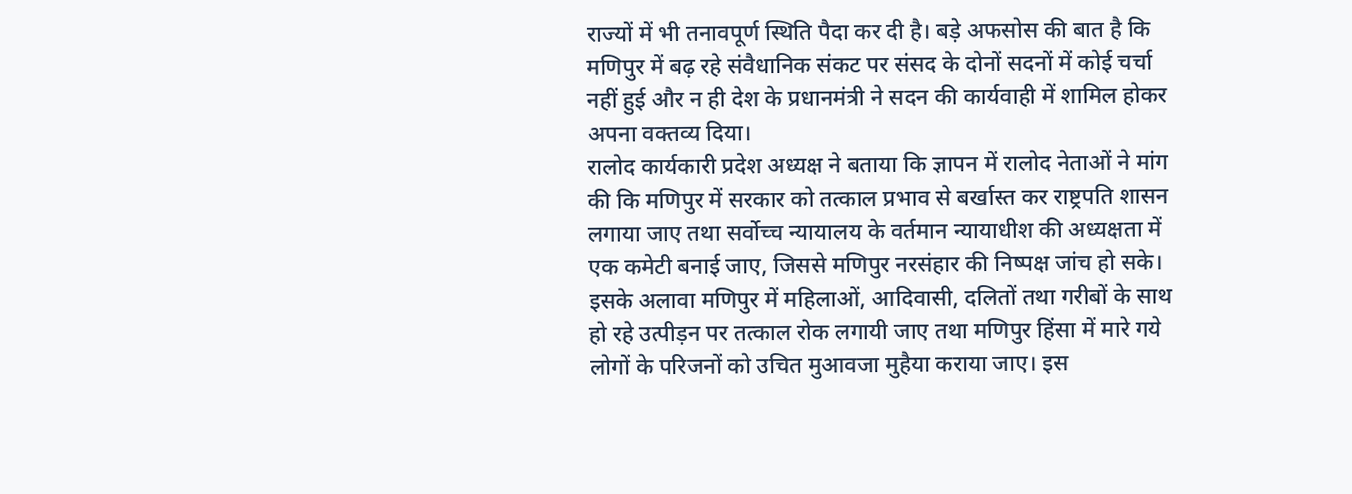राज्यों में भी तनावपूर्ण स्थिति पैदा कर दी है। बड़े अफसोस की बात है कि मणिपुर में बढ़ रहे संवैधानिक संकट पर संसद के दोनों सदनों में कोई चर्चा नहीं हुई और न ही देश के प्रधानमंत्री ने सदन की कार्यवाही में शामिल होकर अपना वक्तव्य दिया।
रालोद कार्यकारी प्रदेश अध्यक्ष ने बताया कि ज्ञापन में रालोद नेताओं ने मांग की कि मणिपुर में सरकार को तत्काल प्रभाव से बर्खास्त कर राष्ट्रपति शासन लगाया जाए तथा सर्वोच्च न्यायालय के वर्तमान न्यायाधीश की अध्यक्षता में एक कमेटी बनाई जाए, जिससे मणिपुर नरसंहार की निष्पक्ष जांच हो सके। इसके अलावा मणिपुर में महिलाओं, आदिवासी, दलितों तथा गरीबों के साथ हो रहे उत्पीड़न पर तत्काल रोक लगायी जाए तथा मणिपुर हिंसा में मारे गये लोगों के परिजनों को उचित मुआवजा मुहैया कराया जाए। इस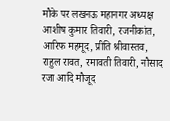मौके पर लखनऊ महानगर अध्यक्ष आशीष कुमार तिवारी, रजनीकांत, आरिफ महमूद, प्रीति श्रीवास्तव, राहुल रावत, रमावती तिवारी, नौसाद रजा आदि मौजूद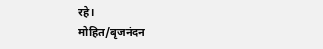रहे।
मोहित/बृजनंदन